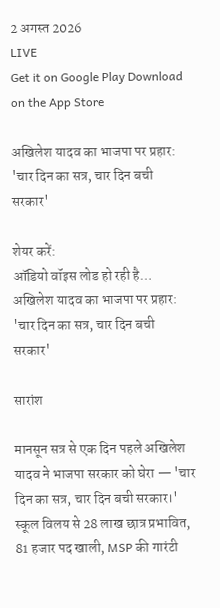2 अगस्त 2026
LIVE
Get it on Google Play Download on the App Store

अखिलेश यादव का भाजपा पर प्रहार: 'चार दिन का सत्र, चार दिन बची सरकार'

शेयर करें:
ऑडियो वॉइस लोड हो रही है…
अखिलेश यादव का भाजपा पर प्रहार: 'चार दिन का सत्र, चार दिन बची सरकार'

सारांश

मानसून सत्र से एक दिन पहले अखिलेश यादव ने भाजपा सरकार को घेरा — 'चार दिन का सत्र, चार दिन बची सरकार।' स्कूल विलय से 28 लाख छात्र प्रभावित, 81 हजार पद खाली, MSP की गारंटी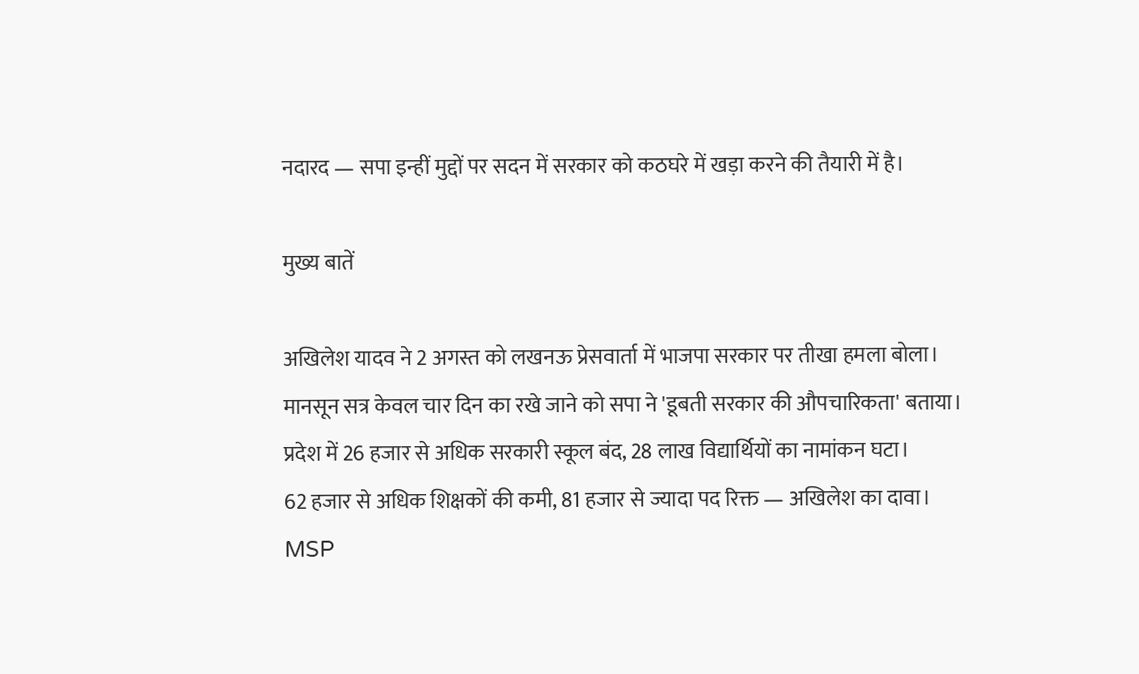नदारद — सपा इन्हीं मुद्दों पर सदन में सरकार को कठघरे में खड़ा करने की तैयारी में है।

मुख्य बातें

अखिलेश यादव ने 2 अगस्त को लखनऊ प्रेसवार्ता में भाजपा सरकार पर तीखा हमला बोला।
मानसून सत्र केवल चार दिन का रखे जाने को सपा ने 'डूबती सरकार की औपचारिकता' बताया।
प्रदेश में 26 हजार से अधिक सरकारी स्कूल बंद, 28 लाख विद्यार्थियों का नामांकन घटा।
62 हजार से अधिक शिक्षकों की कमी, 81 हजार से ज्यादा पद रिक्त — अखिलेश का दावा।
MSP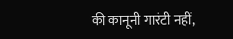की कानूनी गारंटी नहीं,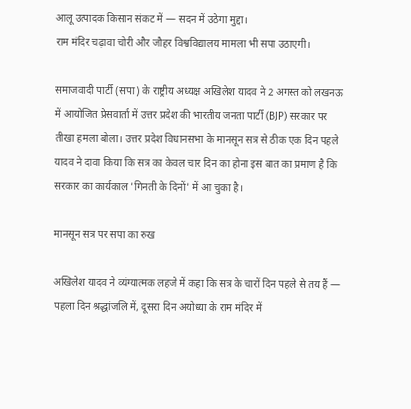आलू उत्पादक किसान संकट में — सदन में उठेगा मुद्दा।
राम मंदिर चढ़ावा चोरी और जौहर विश्वविद्यालय मामला भी सपा उठाएगी।

समाजवादी पार्टी (सपा) के राष्ट्रीय अध्यक्ष अखिलेश यादव ने 2 अगस्त को लखनऊ में आयोजित प्रेसवार्ता में उत्तर प्रदेश की भारतीय जनता पार्टी (BJP) सरकार पर तीखा हमला बोला। उत्तर प्रदेश विधानसभा के मानसून सत्र से ठीक एक दिन पहले यादव ने दावा किया कि सत्र का केवल चार दिन का होना इस बात का प्रमाण है कि सरकार का कार्यकाल 'गिनती के दिनों' में आ चुका है।

मानसून सत्र पर सपा का रुख

अखिलेश यादव ने व्यंग्यात्मक लहजे में कहा कि सत्र के चारों दिन पहले से तय हैं — पहला दिन श्रद्धांजलि में, दूसरा दिन अयोध्या के राम मंदिर में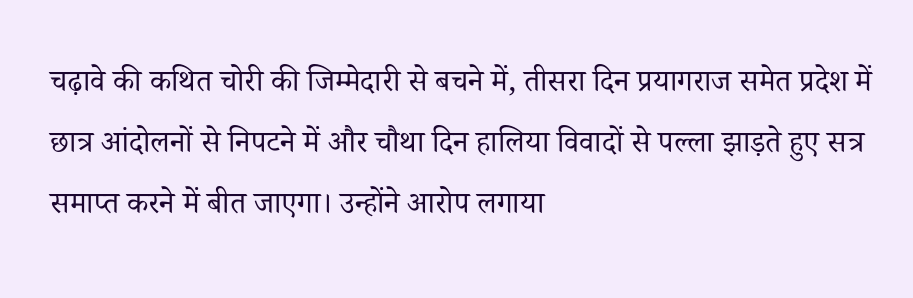चढ़ावे की कथित चोरी की जिम्मेदारी से बचने में, तीसरा दिन प्रयागराज समेत प्रदेश में छात्र आंदोलनों से निपटने में और चौथा दिन हालिया विवादों से पल्ला झाड़ते हुए सत्र समाप्त करने में बीत जाएगा। उन्होंने आरोप लगाया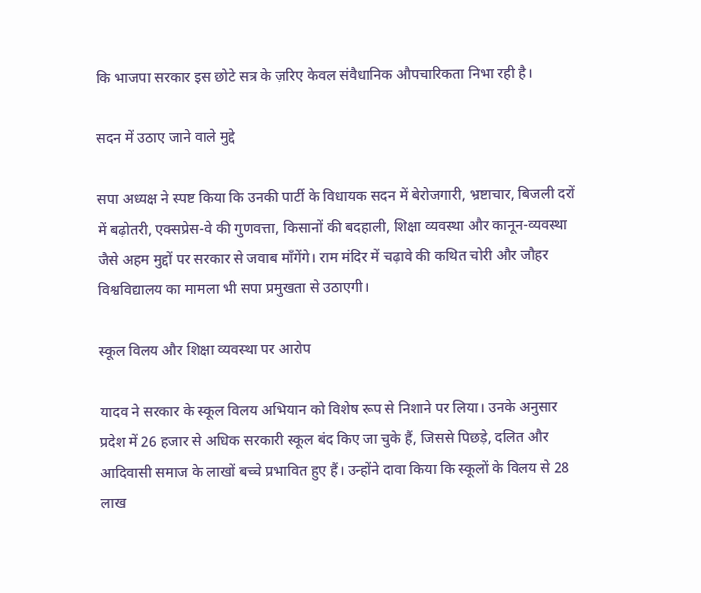कि भाजपा सरकार इस छोटे सत्र के ज़रिए केवल संवैधानिक औपचारिकता निभा रही है।

सदन में उठाए जाने वाले मुद्दे

सपा अध्यक्ष ने स्पष्ट किया कि उनकी पार्टी के विधायक सदन में बेरोजगारी, भ्रष्टाचार, बिजली दरों में बढ़ोतरी, एक्सप्रेस-वे की गुणवत्ता, किसानों की बदहाली, शिक्षा व्यवस्था और कानून-व्यवस्था जैसे अहम मुद्दों पर सरकार से जवाब माँगेंगे। राम मंदिर में चढ़ावे की कथित चोरी और जौहर विश्वविद्यालय का मामला भी सपा प्रमुखता से उठाएगी।

स्कूल विलय और शिक्षा व्यवस्था पर आरोप

यादव ने सरकार के स्कूल विलय अभियान को विशेष रूप से निशाने पर लिया। उनके अनुसार प्रदेश में 26 हजार से अधिक सरकारी स्कूल बंद किए जा चुके हैं, जिससे पिछड़े, दलित और आदिवासी समाज के लाखों बच्चे प्रभावित हुए हैं। उन्होंने दावा किया कि स्कूलों के विलय से 28 लाख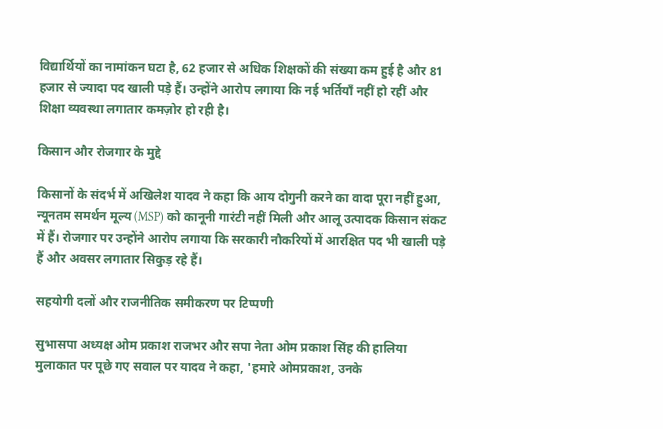विद्यार्थियों का नामांकन घटा है, 62 हजार से अधिक शिक्षकों की संख्या कम हुई है और 81 हजार से ज्यादा पद खाली पड़े हैं। उन्होंने आरोप लगाया कि नई भर्तियाँ नहीं हो रहीं और शिक्षा व्यवस्था लगातार कमज़ोर हो रही है।

किसान और रोजगार के मुद्दे

किसानों के संदर्भ में अखिलेश यादव ने कहा कि आय दोगुनी करने का वादा पूरा नहीं हुआ, न्यूनतम समर्थन मूल्य (MSP) को कानूनी गारंटी नहीं मिली और आलू उत्पादक किसान संकट में हैं। रोजगार पर उन्होंने आरोप लगाया कि सरकारी नौकरियों में आरक्षित पद भी खाली पड़े हैं और अवसर लगातार सिकुड़ रहे हैं।

सहयोगी दलों और राजनीतिक समीकरण पर टिप्पणी

सुभासपा अध्यक्ष ओम प्रकाश राजभर और सपा नेता ओम प्रकाश सिंह की हालिया मुलाकात पर पूछे गए सवाल पर यादव ने कहा, 'हमारे ओमप्रकाश, उनके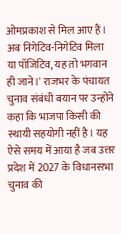ओमप्रकाश से मिल आए हैं। अब निगेटिव-निगेटिव मिला या पॉजिटिव, यह तो भगवान ही जाने।' राजभर के पंचायत चुनाव संबंधी बयान पर उन्होंने कहा कि भाजपा किसी की स्थायी सहयोगी नहीं है। यह ऐसे समय में आया है जब उत्तर प्रदेश में 2027 के विधानसभा चुनाव की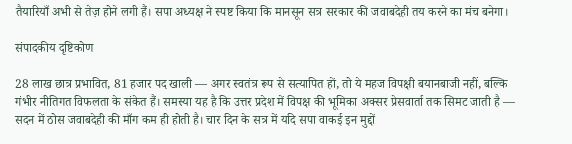तैयारियाँ अभी से तेज़ होने लगी हैं। सपा अध्यक्ष ने स्पष्ट किया कि मानसून सत्र सरकार की जवाबदेही तय करने का मंच बनेगा।

संपादकीय दृष्टिकोण

28 लाख छात्र प्रभावित, 81 हजार पद खाली — अगर स्वतंत्र रूप से सत्यापित हों, तो ये महज विपक्षी बयानबाजी नहीं, बल्कि गंभीर नीतिगत विफलता के संकेत हैं। समस्या यह है कि उत्तर प्रदेश में विपक्ष की भूमिका अक्सर प्रेसवार्ता तक सिमट जाती है — सदन में ठोस जवाबदेही की माँग कम ही होती है। चार दिन के सत्र में यदि सपा वाकई इन मुद्दों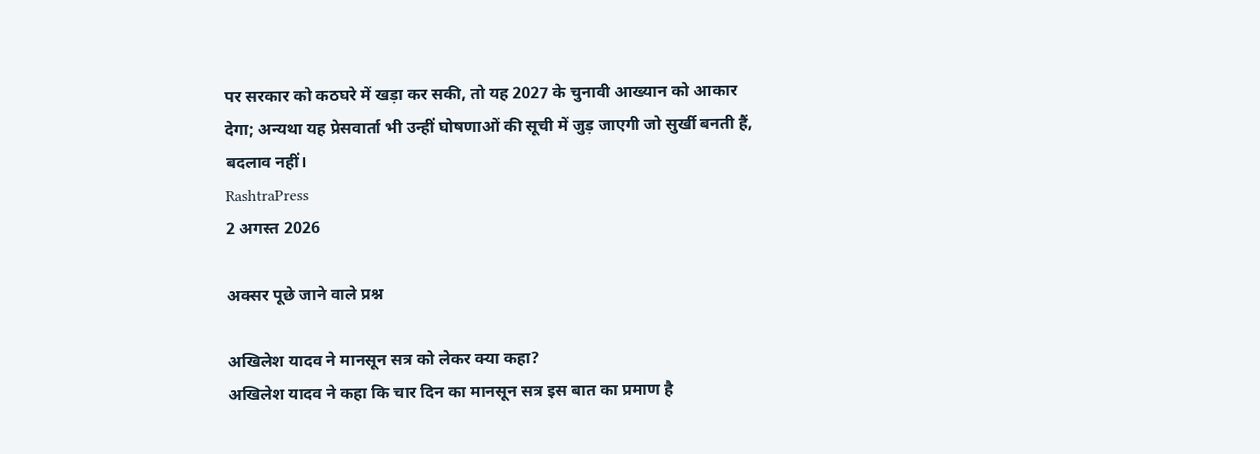पर सरकार को कठघरे में खड़ा कर सकी, तो यह 2027 के चुनावी आख्यान को आकार देगा; अन्यथा यह प्रेसवार्ता भी उन्हीं घोषणाओं की सूची में जुड़ जाएगी जो सुर्खी बनती हैं, बदलाव नहीं।
RashtraPress
2 अगस्त 2026

अक्सर पूछे जाने वाले प्रश्न

अखिलेश यादव ने मानसून सत्र को लेकर क्या कहा?
अखिलेश यादव ने कहा कि चार दिन का मानसून सत्र इस बात का प्रमाण है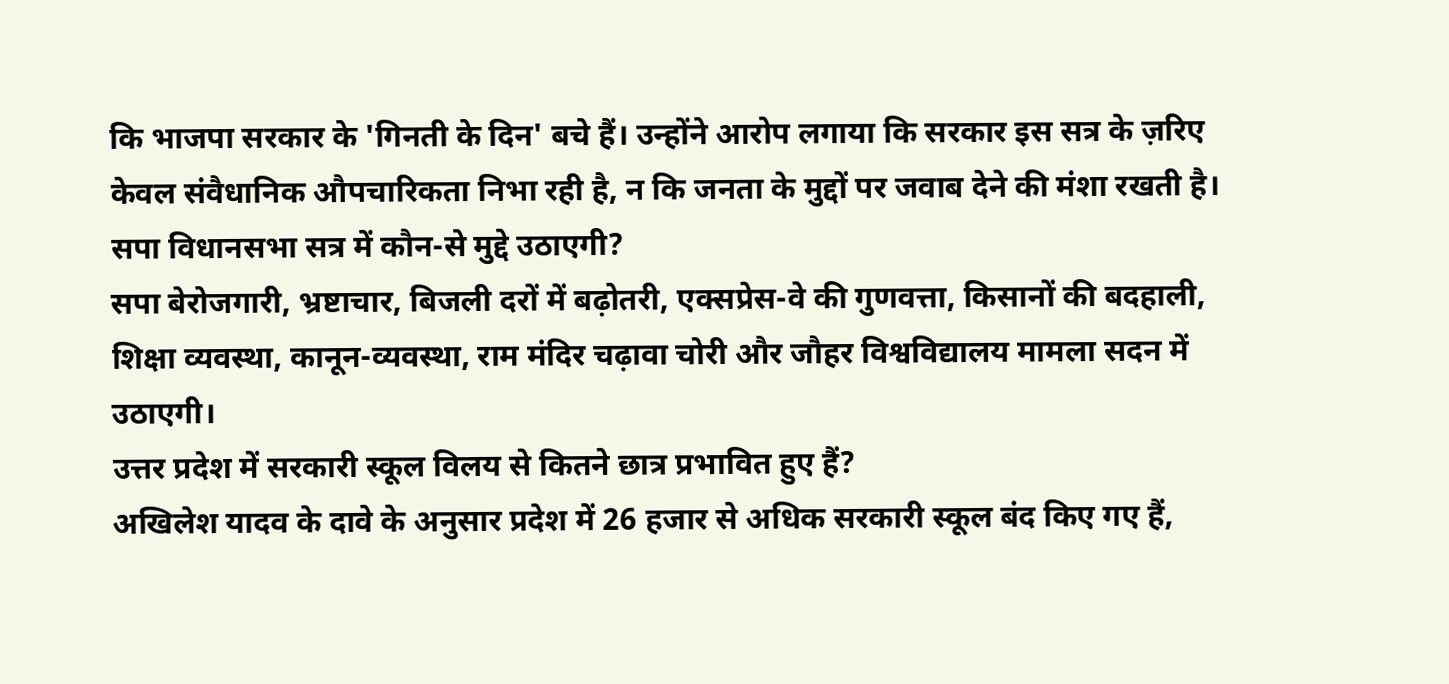कि भाजपा सरकार के 'गिनती के दिन' बचे हैं। उन्होंने आरोप लगाया कि सरकार इस सत्र के ज़रिए केवल संवैधानिक औपचारिकता निभा रही है, न कि जनता के मुद्दों पर जवाब देने की मंशा रखती है।
सपा विधानसभा सत्र में कौन-से मुद्दे उठाएगी?
सपा बेरोजगारी, भ्रष्टाचार, बिजली दरों में बढ़ोतरी, एक्सप्रेस-वे की गुणवत्ता, किसानों की बदहाली, शिक्षा व्यवस्था, कानून-व्यवस्था, राम मंदिर चढ़ावा चोरी और जौहर विश्वविद्यालय मामला सदन में उठाएगी।
उत्तर प्रदेश में सरकारी स्कूल विलय से कितने छात्र प्रभावित हुए हैं?
अखिलेश यादव के दावे के अनुसार प्रदेश में 26 हजार से अधिक सरकारी स्कूल बंद किए गए हैं,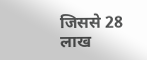जिससे 28 लाख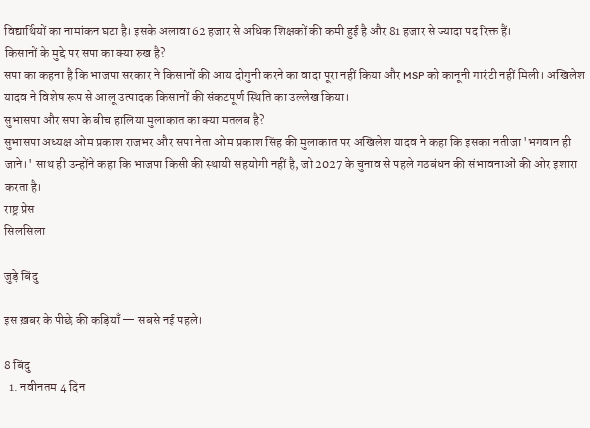विद्यार्थियों का नामांकन घटा है। इसके अलावा 62 हजार से अधिक शिक्षकों की कमी हुई है और 81 हजार से ज्यादा पद रिक्त हैं।
किसानों के मुद्दे पर सपा का क्या रुख है?
सपा का कहना है कि भाजपा सरकार ने किसानों की आय दोगुनी करने का वादा पूरा नहीं किया और MSP को कानूनी गारंटी नहीं मिली। अखिलेश यादव ने विशेष रूप से आलू उत्पादक किसानों की संकटपूर्ण स्थिति का उल्लेख किया।
सुभासपा और सपा के बीच हालिया मुलाकात का क्या मतलब है?
सुभासपा अध्यक्ष ओम प्रकाश राजभर और सपा नेता ओम प्रकाश सिंह की मुलाकात पर अखिलेश यादव ने कहा कि इसका नतीजा 'भगवान ही जाने।' साथ ही उन्होंने कहा कि भाजपा किसी की स्थायी सहयोगी नहीं है, जो 2027 के चुनाव से पहले गठबंधन की संभावनाओं की ओर इशारा करता है।
राष्ट्र प्रेस
सिलसिला

जुड़े बिंदु

इस ख़बर के पीछे की कड़ियाँ — सबसे नई पहले।

8 बिंदु
  1. नवीनतम 4 दिन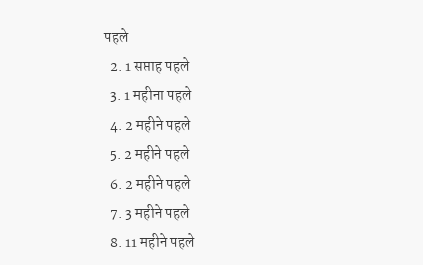पहले
  2. 1 सप्ताह पहले
  3. 1 महीना पहले
  4. 2 महीने पहले
  5. 2 महीने पहले
  6. 2 महीने पहले
  7. 3 महीने पहले
  8. 11 महीने पहले